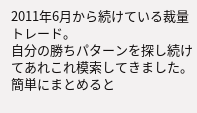2011年6月から続けている裁量トレード。
自分の勝ちパターンを探し続けてあれこれ模索してきました。
簡単にまとめると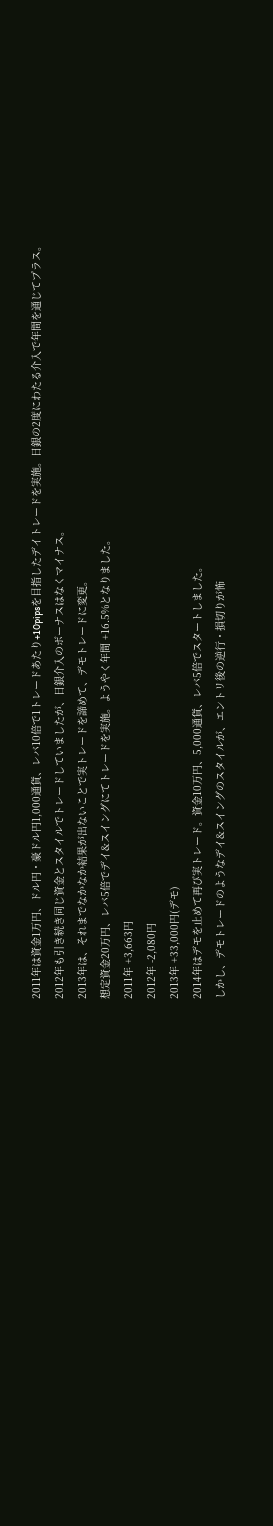2011年は資金1万円、ドル円・豪ドル円1,000通貨、レバ10倍で1トレードあたり+10pipsを目指したデイトレードを実施。日銀の2度にわたる介入で年間を通じてプラス。
2012年も引き続き同じ資金とスタイルでトレードしていましたが、日銀介入のボーナスはなくマイナス。
2013年は、それまでなかなか結果が出ないことで実トレードを諦めて、デモトレードに変更。
想定資金20万円、レバ5倍でデイ&スイングにてトレードを実施。ようやく年間 +16.5%となりました。
2011年 +3,663円
2012年 -2,080円
2013年 +33,000円(デモ)
2014年はデモを止めて再び実トレード。資金10万円、5,000通貨、レバ5倍でスタートしました。
しかし、デモトレードのようなデイ&スイングのスタイルが、エントリ後の逆行・損切りが怖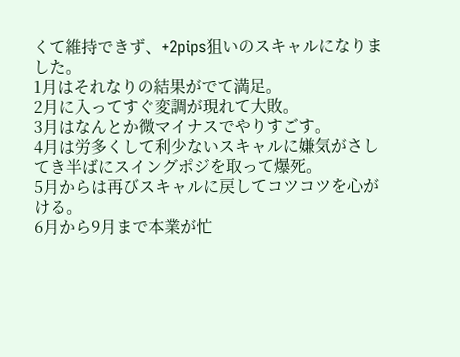くて維持できず、+2pips狙いのスキャルになりました。
1月はそれなりの結果がでて満足。
2月に入ってすぐ変調が現れて大敗。
3月はなんとか微マイナスでやりすごす。
4月は労多くして利少ないスキャルに嫌気がさしてき半ばにスイングポジを取って爆死。
5月からは再びスキャルに戻してコツコツを心がける。
6月から9月まで本業が忙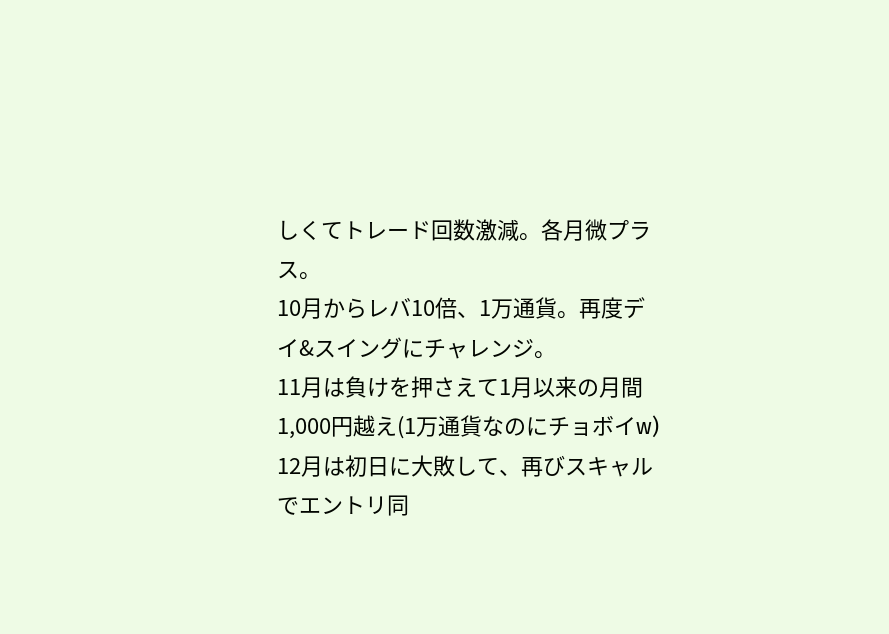しくてトレード回数激減。各月微プラス。
10月からレバ10倍、1万通貨。再度デイ&スイングにチャレンジ。
11月は負けを押さえて1月以来の月間1,000円越え(1万通貨なのにチョボイw)
12月は初日に大敗して、再びスキャルでエントリ同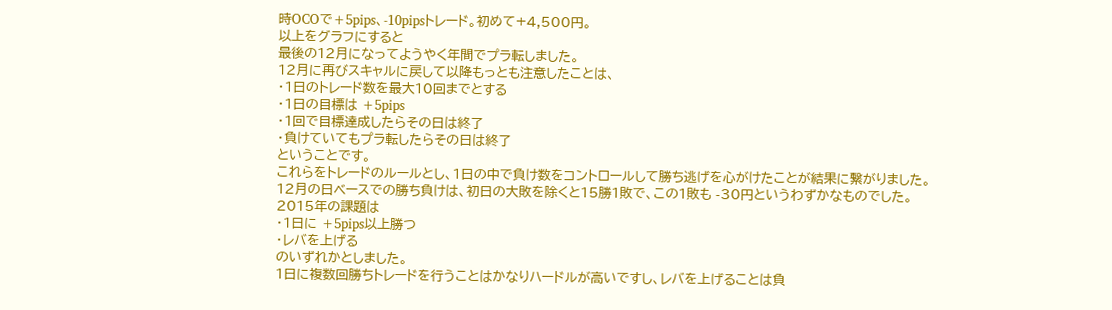時OCOで+5pips、-10pipsトレード。初めて+4,500円。
以上をグラフにすると
最後の12月になってようやく年間でプラ転しました。
12月に再びスキャルに戻して以降もっとも注意したことは、
・1日のトレード数を最大10回までとする
・1日の目標は +5pips
・1回で目標達成したらその日は終了
・負けていてもプラ転したらその日は終了
ということです。
これらをトレードのルールとし、1日の中で負け数をコントロールして勝ち逃げを心がけたことが結果に繋がりました。
12月の日ベースでの勝ち負けは、初日の大敗を除くと15勝1敗で、この1敗も -30円というわずかなものでした。
2015年の課題は
・1日に +5pips以上勝つ
・レバを上げる
のいずれかとしました。
1日に複数回勝ちトレードを行うことはかなりハードルが高いですし、レバを上げることは負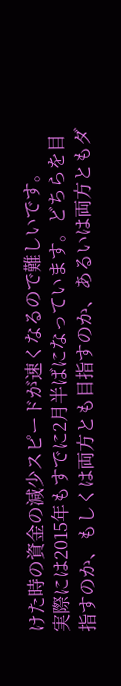けた時の資金の減少スピードが速くなるので難しいです。
実際には2015年もすでに2月半ばになっています。どちらを目指すのか、もしくは両方とも目指すのか、あるいは両方ともダ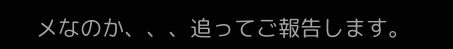メなのか、、、追ってご報告します。